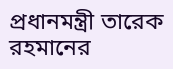প্রধানমন্ত্রী তারেক রহমানের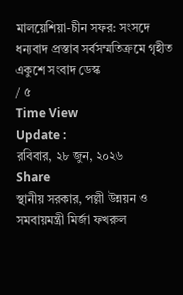মালয়েশিয়া-চীন সফর: সংসদে ধন্যবাদ প্রস্তাব সর্বসম্মতিক্রমে গৃহীত
একুশে সংবাদ ডেস্ক
/ ৫
Time View
Update :
রবিবার, ২৮ জুন, ২০২৬
Share
স্থানীয় সরকার, পল্লী উন্নয়ন ও সমবায়মন্ত্রী মির্জা ফখরুল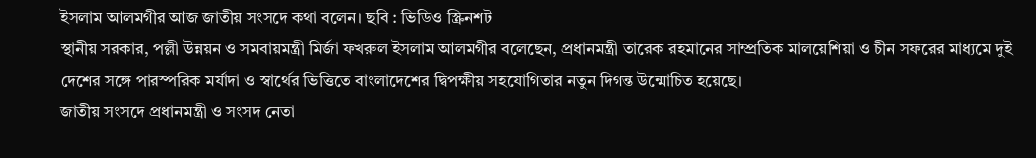ইসলাম আলমগীর আজ জাতীয় সংসদে কথা বলেন। ছবি : ভিডিও স্ক্রিনশট
স্থানীয় সরকার, পল্লী উন্নয়ন ও সমবায়মন্ত্রী মির্জা ফখরুল ইসলাম আলমগীর বলেছেন, প্রধানমন্ত্রী তারেক রহমানের সাম্প্রতিক মালয়েশিয়া ও চীন সফরের মাধ্যমে দুই দেশের সঙ্গে পারস্পরিক মর্যাদা ও স্বার্থের ভিত্তিতে বাংলাদেশের দ্বিপক্ষীয় সহযোগিতার নতুন দিগন্ত উন্মোচিত হয়েছে।
জাতীয় সংসদে প্রধানমন্ত্রী ও সংসদ নেতা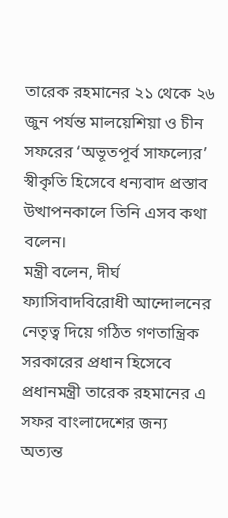তারেক রহমানের ২১ থেকে ২৬ জুন পর্যন্ত মালয়েশিয়া ও চীন সফরের ‘অভূতপূর্ব সাফল্যের’ স্বীকৃতি হিসেবে ধন্যবাদ প্রস্তাব উত্থাপনকালে তিনি এসব কথা বলেন।
মন্ত্রী বলেন, দীর্ঘ ফ্যাসিবাদবিরোধী আন্দোলনের নেতৃত্ব দিয়ে গঠিত গণতান্ত্রিক সরকারের প্রধান হিসেবে প্রধানমন্ত্রী তারেক রহমানের এ সফর বাংলাদেশের জন্য অত্যন্ত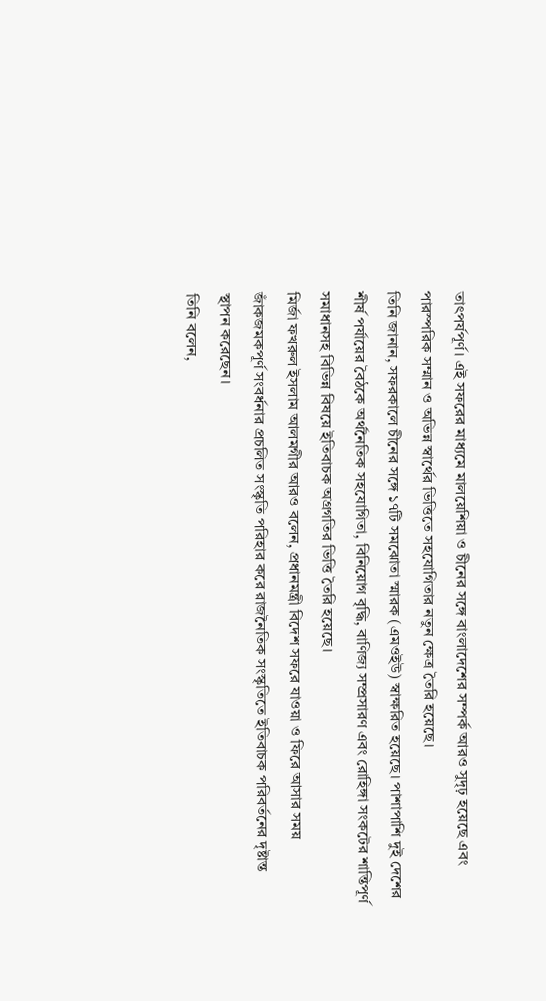তাৎপর্যপূর্ণ। এই সফরের মাধ্যমে মালয়েশিয়া ও চীনের সঙ্গে বাংলাদেশের সম্পর্ক আরও সুদৃঢ় হয়েছে এবং পারস্পরিক সম্মান ও অভিন্ন স্বার্থের ভিত্তিতে সহযোগিতার নতুন ক্ষেত্র তৈরি হয়েছে।
তিনি জানান, সফরকালে চীনের সঙ্গে ১৭টি সমঝোতা স্মারক (এমওইউ) স্বাক্ষরিত হয়েছে। পাশাপাশি দুই দেশের শীর্ষ পর্যায়ের বৈঠকে অর্থনৈতিক সহযোগিতা, বিনিয়োগ বৃদ্ধি, বাণিজ্য সম্প্রসারণ এবং রোহিঙ্গা সংকটের শান্তিপূর্ণ সমাধানসহ বিভিন্ন বিষয়ে ইতিবাচক অগ্রগতির ভিত্তি তৈরি হয়েছে।
মির্জা ফখরুল ইসলাম আলমগীর আরও বলেন, প্রধানমন্ত্রী বিদেশ সফরে যাওয়া ও ফিরে আসার সময় জাঁকজমকপূর্ণ সংবর্ধনার প্রচলিত সংস্কৃতি পরিহার করে রাজনৈতিক সংস্কৃতিতে ইতিবাচক পরিবর্তনের দৃষ্টান্ত স্থাপন করেছেন।
তিনি বলেন,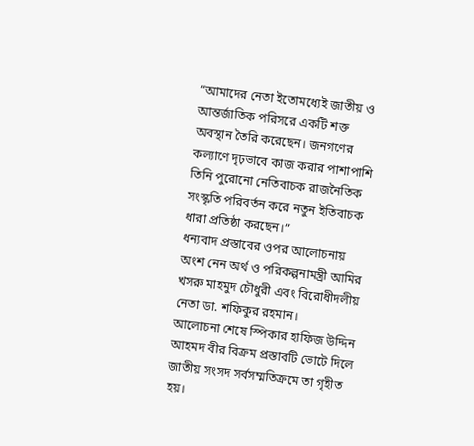“আমাদের নেতা ইতোমধ্যেই জাতীয় ও আন্তর্জাতিক পরিসরে একটি শক্ত অবস্থান তৈরি করেছেন। জনগণের কল্যাণে দৃঢ়ভাবে কাজ করার পাশাপাশি তিনি পুরোনো নেতিবাচক রাজনৈতিক সংস্কৃতি পরিবর্তন করে নতুন ইতিবাচক ধারা প্রতিষ্ঠা করছেন।”
ধন্যবাদ প্রস্তাবের ওপর আলোচনায় অংশ নেন অর্থ ও পরিকল্পনামন্ত্রী আমির খসরু মাহমুদ চৌধুরী এবং বিরোধীদলীয় নেতা ডা. শফিকুর রহমান।
আলোচনা শেষে স্পিকার হাফিজ উদ্দিন আহমদ বীর বিক্রম প্রস্তাবটি ভোটে দিলে জাতীয় সংসদ সর্বসম্মতিক্রমে তা গৃহীত হয়।